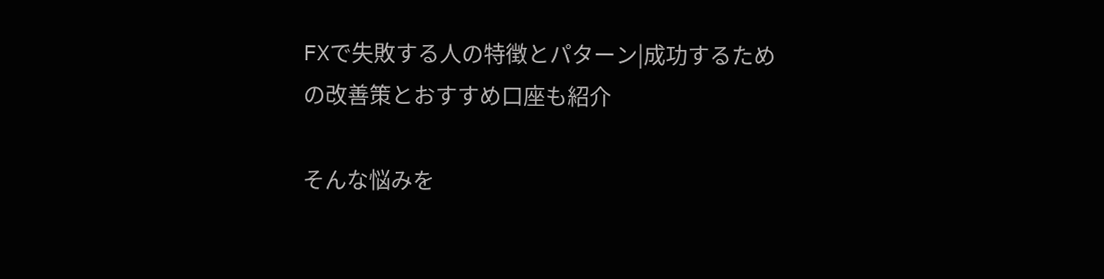FXで失敗する人の特徴とパターン|成功するための改善策とおすすめ口座も紹介

そんな悩みを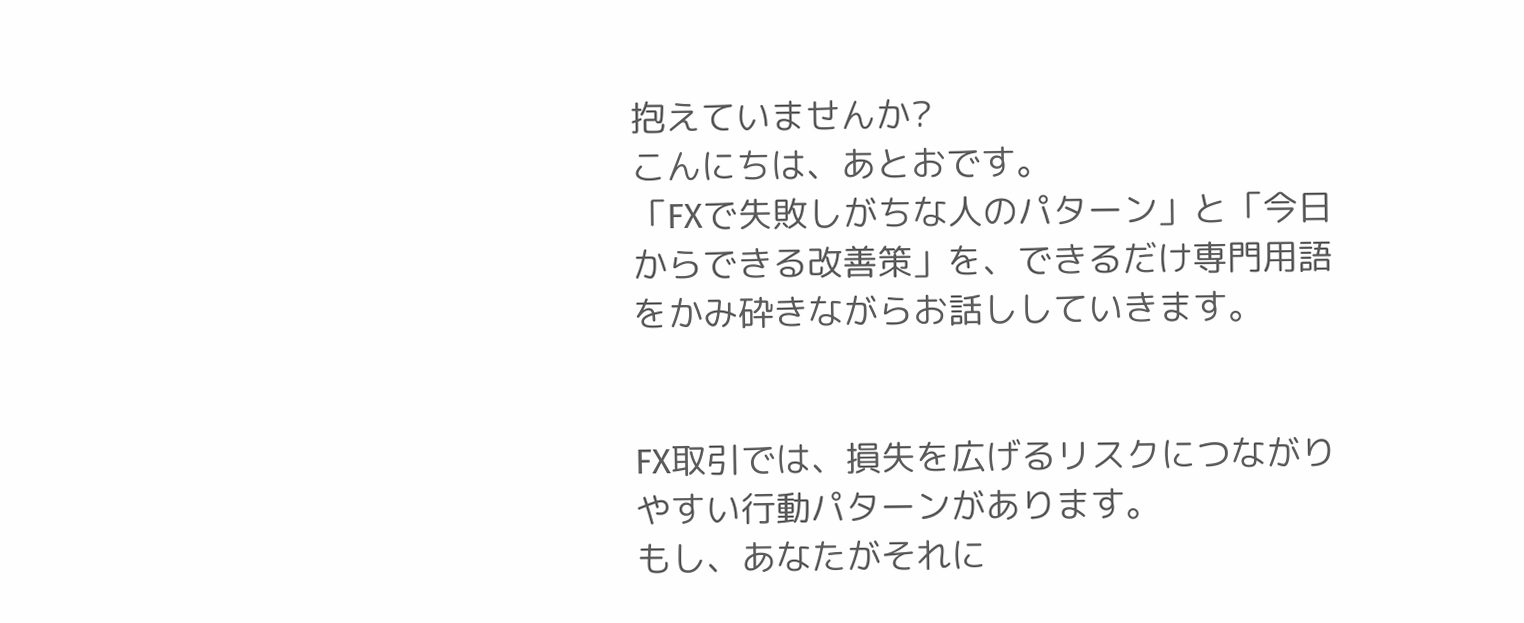抱えていませんか?
こんにちは、あとおです。
「FXで失敗しがちな人のパターン」と「今日からできる改善策」を、できるだけ専門用語をかみ砕きながらお話ししていきます。


FX取引では、損失を広げるリスクにつながりやすい行動パターンがあります。
もし、あなたがそれに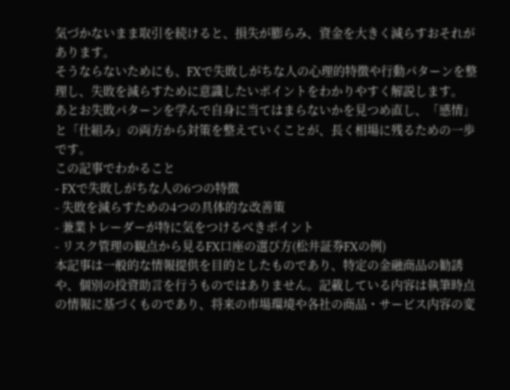気づかないまま取引を続けると、損失が膨らみ、資金を大きく減らすおそれがあります。
そうならないためにも、FXで失敗しがちな人の心理的特徴や行動パターンを整理し、失敗を減らすために意識したいポイントをわかりやすく解説します。
あとお失敗パターンを学んで自身に当てはまらないかを見つめ直し、「感情」と「仕組み」の両方から対策を整えていくことが、長く相場に残るための一歩です。
この記事でわかること
- FXで失敗しがちな人の6つの特徴
- 失敗を減らすための4つの具体的な改善策
- 兼業トレーダーが特に気をつけるべきポイント
- リスク管理の観点から見るFX口座の選び方(松井証券FXの例)
本記事は一般的な情報提供を目的としたものであり、特定の金融商品の勧誘や、個別の投資助言を行うものではありません。記載している内容は執筆時点の情報に基づくものであり、将来の市場環境や各社の商品・サービス内容の変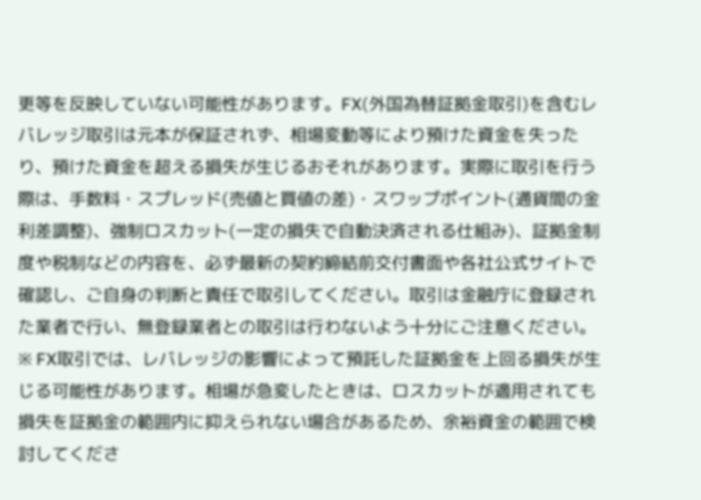更等を反映していない可能性があります。FX(外国為替証拠金取引)を含むレバレッジ取引は元本が保証されず、相場変動等により預けた資金を失ったり、預けた資金を超える損失が生じるおそれがあります。実際に取引を行う際は、手数料・スプレッド(売値と買値の差)・スワップポイント(通貨間の金利差調整)、強制ロスカット(一定の損失で自動決済される仕組み)、証拠金制度や税制などの内容を、必ず最新の契約締結前交付書面や各社公式サイトで確認し、ご自身の判断と責任で取引してください。取引は金融庁に登録された業者で行い、無登録業者との取引は行わないよう十分にご注意ください。
※ FX取引では、レバレッジの影響によって預託した証拠金を上回る損失が生じる可能性があります。相場が急変したときは、ロスカットが適用されても損失を証拠金の範囲内に抑えられない場合があるため、余裕資金の範囲で検討してくださ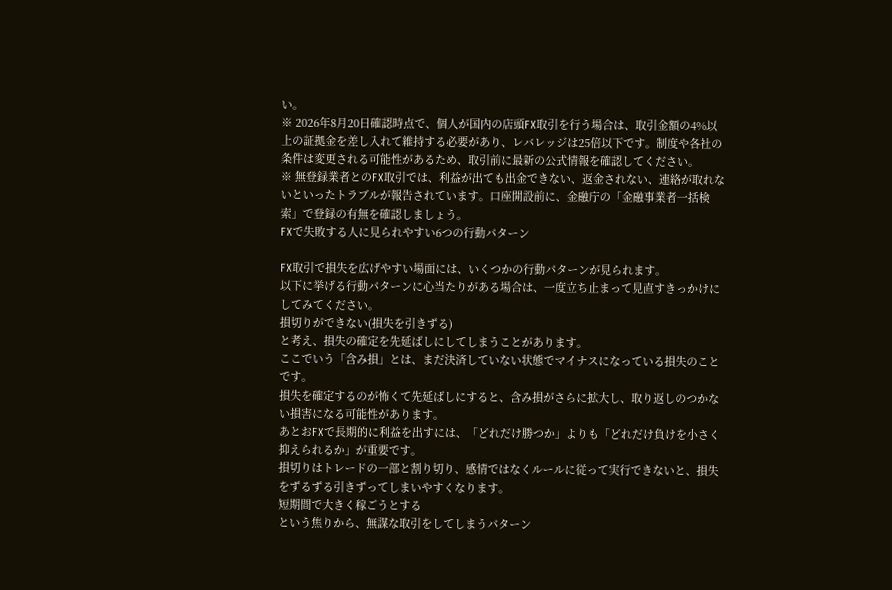い。
※ 2026年8月20日確認時点で、個人が国内の店頭FX取引を行う場合は、取引金額の4%以上の証拠金を差し入れて維持する必要があり、レバレッジは25倍以下です。制度や各社の条件は変更される可能性があるため、取引前に最新の公式情報を確認してください。
※ 無登録業者とのFX取引では、利益が出ても出金できない、返金されない、連絡が取れないといったトラブルが報告されています。口座開設前に、金融庁の「金融事業者一括検索」で登録の有無を確認しましょう。
FXで失敗する人に見られやすい6つの行動パターン

FX取引で損失を広げやすい場面には、いくつかの行動パターンが見られます。
以下に挙げる行動パターンに心当たりがある場合は、一度立ち止まって見直すきっかけにしてみてください。
損切りができない(損失を引きずる)
と考え、損失の確定を先延ばしにしてしまうことがあります。
ここでいう「含み損」とは、まだ決済していない状態でマイナスになっている損失のことです。
損失を確定するのが怖くて先延ばしにすると、含み損がさらに拡大し、取り返しのつかない損害になる可能性があります。
あとおFXで長期的に利益を出すには、「どれだけ勝つか」よりも「どれだけ負けを小さく抑えられるか」が重要です。
損切りはトレードの一部と割り切り、感情ではなくルールに従って実行できないと、損失をずるずる引きずってしまいやすくなります。
短期間で大きく稼ごうとする
という焦りから、無謀な取引をしてしまうパターン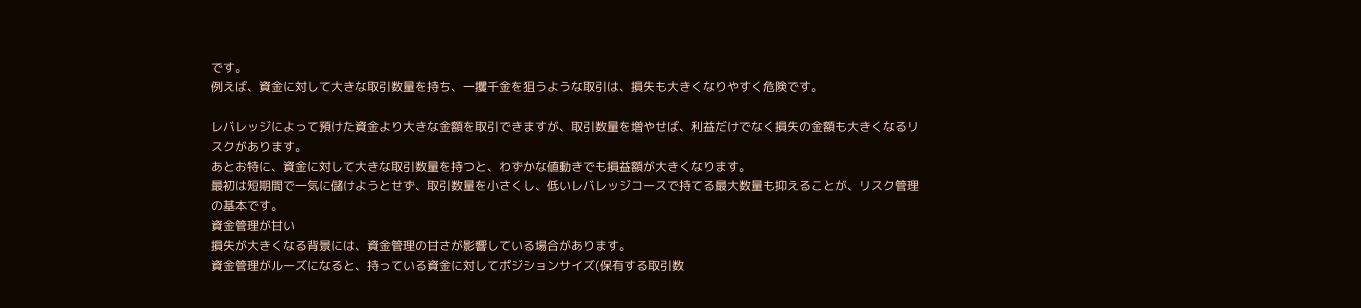です。
例えば、資金に対して大きな取引数量を持ち、一攫千金を狙うような取引は、損失も大きくなりやすく危険です。

レバレッジによって預けた資金より大きな金額を取引できますが、取引数量を増やせば、利益だけでなく損失の金額も大きくなるリスクがあります。
あとお特に、資金に対して大きな取引数量を持つと、わずかな値動きでも損益額が大きくなります。
最初は短期間で一気に儲けようとせず、取引数量を小さくし、低いレバレッジコースで持てる最大数量も抑えることが、リスク管理の基本です。
資金管理が甘い
損失が大きくなる背景には、資金管理の甘さが影響している場合があります。
資金管理がルーズになると、持っている資金に対してポジションサイズ(保有する取引数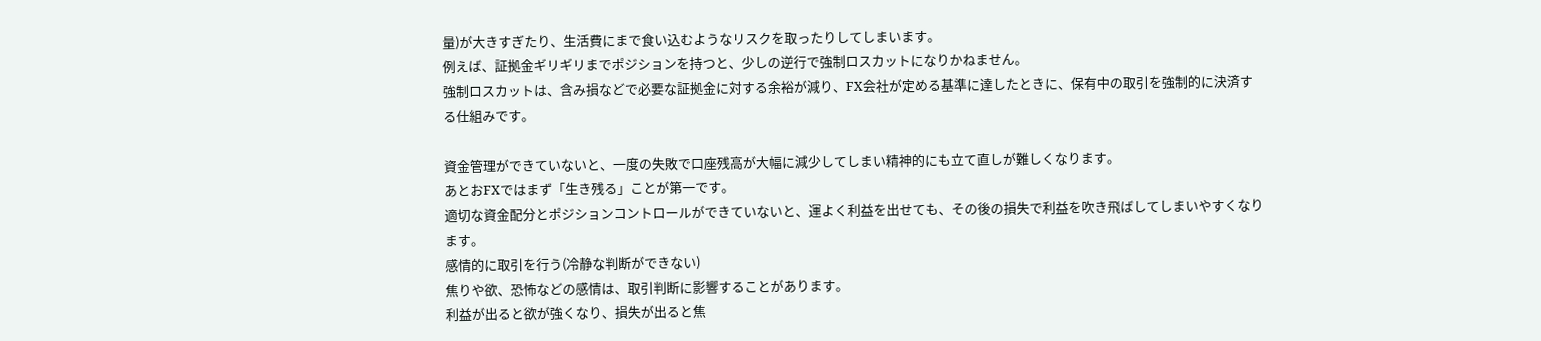量)が大きすぎたり、生活費にまで食い込むようなリスクを取ったりしてしまいます。
例えば、証拠金ギリギリまでポジションを持つと、少しの逆行で強制ロスカットになりかねません。
強制ロスカットは、含み損などで必要な証拠金に対する余裕が減り、FX会社が定める基準に達したときに、保有中の取引を強制的に決済する仕組みです。

資金管理ができていないと、一度の失敗で口座残高が大幅に減少してしまい精神的にも立て直しが難しくなります。
あとおFXではまず「生き残る」ことが第一です。
適切な資金配分とポジションコントロールができていないと、運よく利益を出せても、その後の損失で利益を吹き飛ばしてしまいやすくなります。
感情的に取引を行う(冷静な判断ができない)
焦りや欲、恐怖などの感情は、取引判断に影響することがあります。
利益が出ると欲が強くなり、損失が出ると焦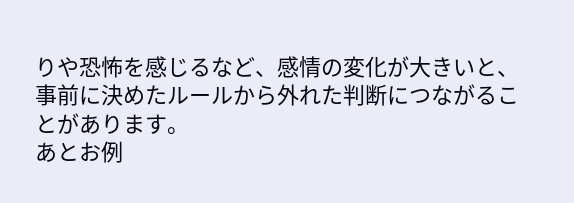りや恐怖を感じるなど、感情の変化が大きいと、事前に決めたルールから外れた判断につながることがあります。
あとお例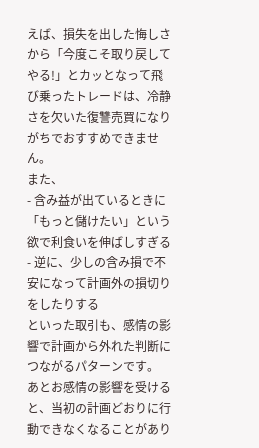えば、損失を出した悔しさから「今度こそ取り戻してやる!」とカッとなって飛び乗ったトレードは、冷静さを欠いた復讐売買になりがちでおすすめできません。
また、
- 含み益が出ているときに「もっと儲けたい」という欲で利食いを伸ばしすぎる
- 逆に、少しの含み損で不安になって計画外の損切りをしたりする
といった取引も、感情の影響で計画から外れた判断につながるパターンです。
あとお感情の影響を受けると、当初の計画どおりに行動できなくなることがあり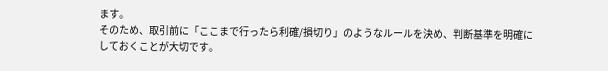ます。
そのため、取引前に「ここまで行ったら利確/損切り」のようなルールを決め、判断基準を明確にしておくことが大切です。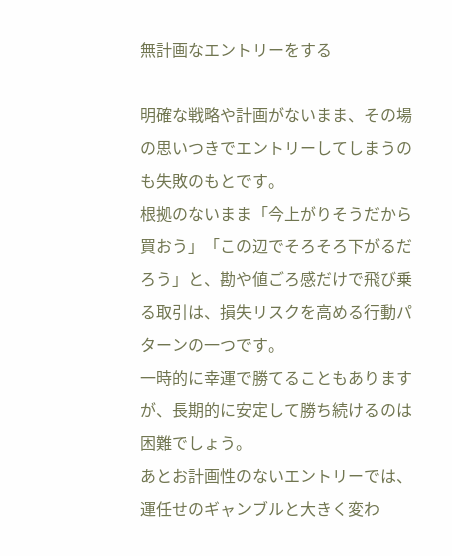無計画なエントリーをする

明確な戦略や計画がないまま、その場の思いつきでエントリーしてしまうのも失敗のもとです。
根拠のないまま「今上がりそうだから買おう」「この辺でそろそろ下がるだろう」と、勘や値ごろ感だけで飛び乗る取引は、損失リスクを高める行動パターンの一つです。
一時的に幸運で勝てることもありますが、長期的に安定して勝ち続けるのは困難でしょう。
あとお計画性のないエントリーでは、運任せのギャンブルと大きく変わ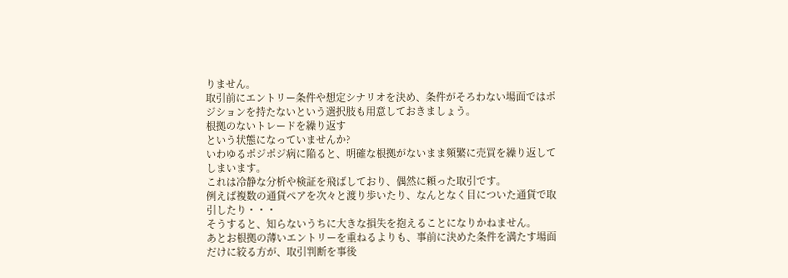りません。
取引前にエントリー条件や想定シナリオを決め、条件がそろわない場面ではポジションを持たないという選択肢も用意しておきましょう。
根拠のないトレードを繰り返す
という状態になっていませんか?
いわゆるポジポジ病に陥ると、明確な根拠がないまま頻繁に売買を繰り返してしまいます。
これは冷静な分析や検証を飛ばしており、偶然に頼った取引です。
例えば複数の通貨ペアを次々と渡り歩いたり、なんとなく目についた通貨で取引したり・・・
そうすると、知らないうちに大きな損失を抱えることになりかねません。
あとお根拠の薄いエントリーを重ねるよりも、事前に決めた条件を満たす場面だけに絞る方が、取引判断を事後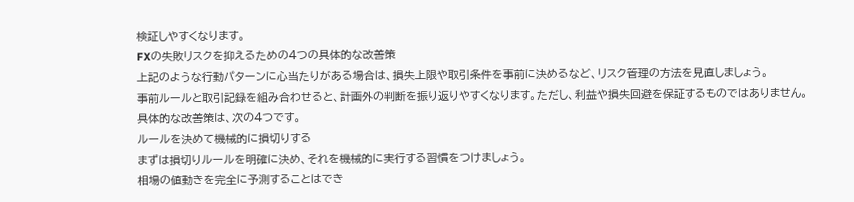検証しやすくなります。
FXの失敗リスクを抑えるための4つの具体的な改善策
上記のような行動パターンに心当たりがある場合は、損失上限や取引条件を事前に決めるなど、リスク管理の方法を見直しましょう。
事前ルールと取引記録を組み合わせると、計画外の判断を振り返りやすくなります。ただし、利益や損失回避を保証するものではありません。
具体的な改善策は、次の4つです。
ルールを決めて機械的に損切りする
まずは損切りルールを明確に決め、それを機械的に実行する習慣をつけましょう。
相場の値動きを完全に予測することはでき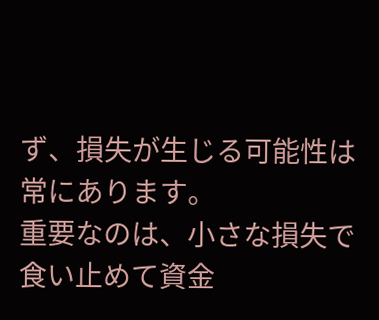ず、損失が生じる可能性は常にあります。
重要なのは、小さな損失で食い止めて資金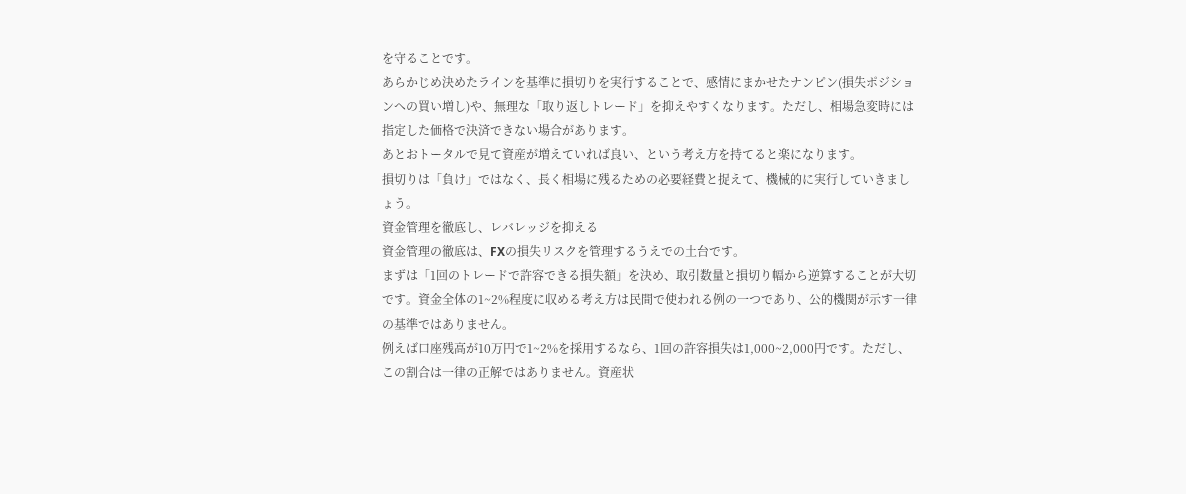を守ることです。
あらかじめ決めたラインを基準に損切りを実行することで、感情にまかせたナンピン(損失ポジションへの買い増し)や、無理な「取り返しトレード」を抑えやすくなります。ただし、相場急変時には指定した価格で決済できない場合があります。
あとおトータルで見て資産が増えていれば良い、という考え方を持てると楽になります。
損切りは「負け」ではなく、長く相場に残るための必要経費と捉えて、機械的に実行していきましょう。
資金管理を徹底し、レバレッジを抑える
資金管理の徹底は、FXの損失リスクを管理するうえでの土台です。
まずは「1回のトレードで許容できる損失額」を決め、取引数量と損切り幅から逆算することが大切です。資金全体の1~2%程度に収める考え方は民間で使われる例の一つであり、公的機関が示す一律の基準ではありません。
例えば口座残高が10万円で1~2%を採用するなら、1回の許容損失は1,000~2,000円です。ただし、この割合は一律の正解ではありません。資産状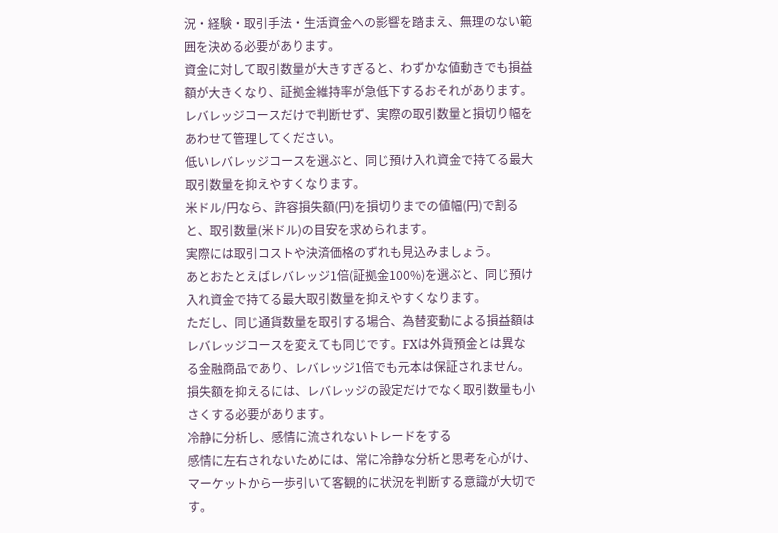況・経験・取引手法・生活資金への影響を踏まえ、無理のない範囲を決める必要があります。
資金に対して取引数量が大きすぎると、わずかな値動きでも損益額が大きくなり、証拠金維持率が急低下するおそれがあります。
レバレッジコースだけで判断せず、実際の取引数量と損切り幅をあわせて管理してください。
低いレバレッジコースを選ぶと、同じ預け入れ資金で持てる最大取引数量を抑えやすくなります。
米ドル/円なら、許容損失額(円)を損切りまでの値幅(円)で割ると、取引数量(米ドル)の目安を求められます。
実際には取引コストや決済価格のずれも見込みましょう。
あとおたとえばレバレッジ1倍(証拠金100%)を選ぶと、同じ預け入れ資金で持てる最大取引数量を抑えやすくなります。
ただし、同じ通貨数量を取引する場合、為替変動による損益額はレバレッジコースを変えても同じです。FXは外貨預金とは異なる金融商品であり、レバレッジ1倍でも元本は保証されません。損失額を抑えるには、レバレッジの設定だけでなく取引数量も小さくする必要があります。
冷静に分析し、感情に流されないトレードをする
感情に左右されないためには、常に冷静な分析と思考を心がけ、マーケットから一歩引いて客観的に状況を判断する意識が大切です。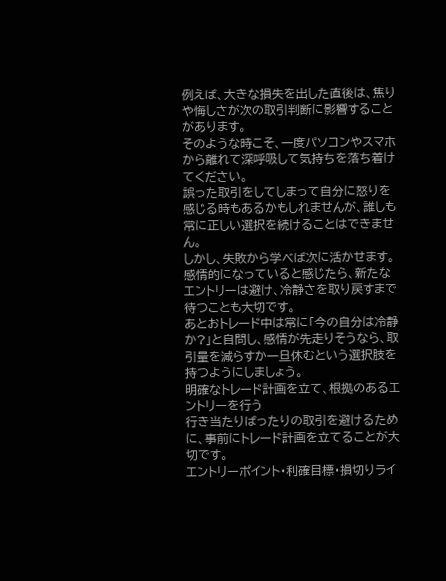例えば、大きな損失を出した直後は、焦りや悔しさが次の取引判断に影響することがあります。
そのような時こそ、一度パソコンやスマホから離れて深呼吸して気持ちを落ち着けてください。
誤った取引をしてしまって自分に怒りを感じる時もあるかもしれませんが、誰しも常に正しい選択を続けることはできません。
しかし、失敗から学べば次に活かせます。感情的になっていると感じたら、新たなエントリーは避け、冷静さを取り戻すまで待つことも大切です。
あとおトレード中は常に「今の自分は冷静か?」と自問し、感情が先走りそうなら、取引量を減らすか一旦休むという選択肢を持つようにしましょう。
明確なトレード計画を立て、根拠のあるエントリーを行う
行き当たりばったりの取引を避けるために、事前にトレード計画を立てることが大切です。
エントリーポイント・利確目標・損切りライ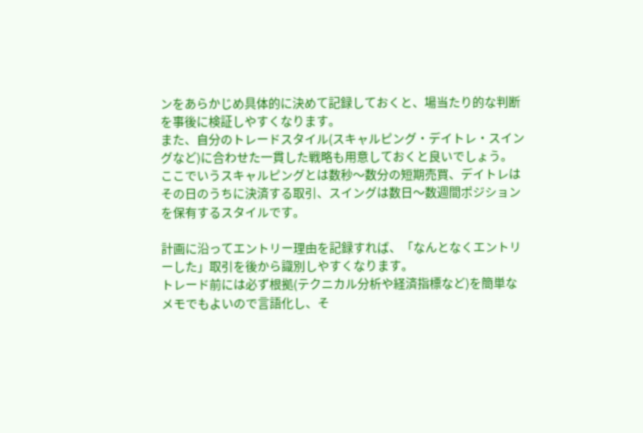ンをあらかじめ具体的に決めて記録しておくと、場当たり的な判断を事後に検証しやすくなります。
また、自分のトレードスタイル(スキャルピング・デイトレ・スイングなど)に合わせた一貫した戦略も用意しておくと良いでしょう。
ここでいうスキャルピングとは数秒〜数分の短期売買、デイトレはその日のうちに決済する取引、スイングは数日〜数週間ポジションを保有するスタイルです。

計画に沿ってエントリー理由を記録すれば、「なんとなくエントリーした」取引を後から識別しやすくなります。
トレード前には必ず根拠(テクニカル分析や経済指標など)を簡単なメモでもよいので言語化し、そ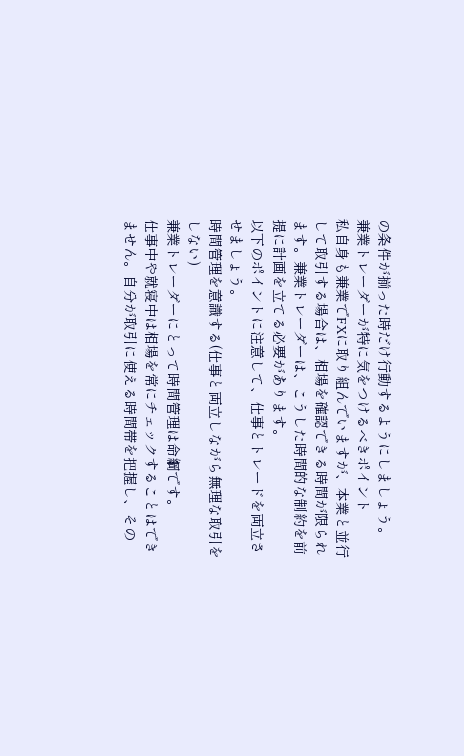の条件が揃った時だけ行動するようにしましょう。
兼業トレーダーが特に気をつけるべきポイント
私自身も兼業でFXに取り組んでいますが、本業と並行して取引する場合は、相場を確認できる時間が限られます。兼業トレーダーは、こうした時間的な制約を前提に計画を立てる必要があります。
以下のポイントに注意して、仕事とトレードを両立させましょう。
時間管理を意識する(仕事と両立しながら無理な取引をしない)
兼業トレーダーにとって時間管理は命綱です。
仕事中や就寝中は相場を常にチェックすることはできません。自分が取引に使える時間帯を把握し、その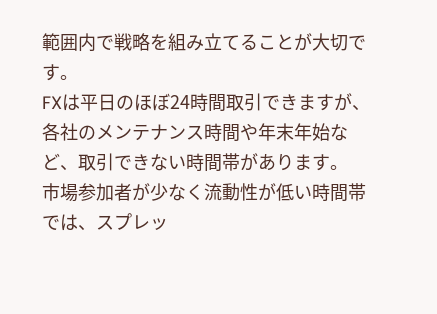範囲内で戦略を組み立てることが大切です。
FXは平日のほぼ24時間取引できますが、各社のメンテナンス時間や年末年始など、取引できない時間帯があります。
市場参加者が少なく流動性が低い時間帯では、スプレッ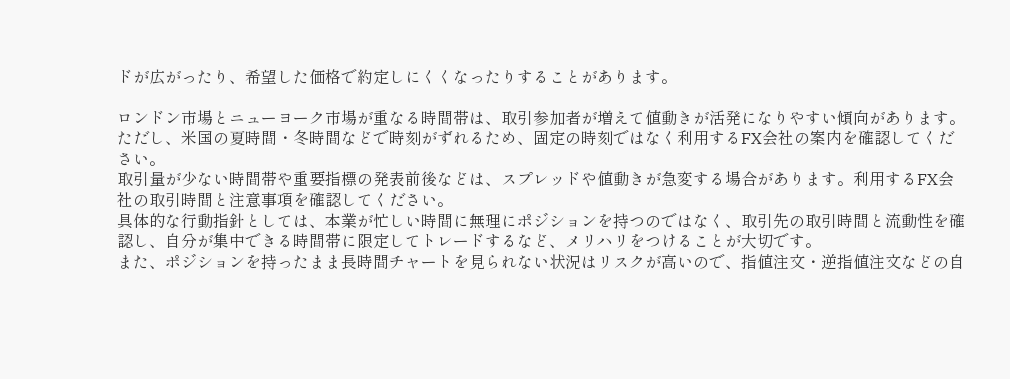ドが広がったり、希望した価格で約定しにくくなったりすることがあります。

ロンドン市場とニューヨーク市場が重なる時間帯は、取引参加者が増えて値動きが活発になりやすい傾向があります。
ただし、米国の夏時間・冬時間などで時刻がずれるため、固定の時刻ではなく利用するFX会社の案内を確認してください。
取引量が少ない時間帯や重要指標の発表前後などは、スプレッドや値動きが急変する場合があります。利用するFX会社の取引時間と注意事項を確認してください。
具体的な行動指針としては、本業が忙しい時間に無理にポジションを持つのではなく、取引先の取引時間と流動性を確認し、自分が集中できる時間帯に限定してトレードするなど、メリハリをつけることが大切です。
また、ポジションを持ったまま長時間チャートを見られない状況はリスクが高いので、指値注文・逆指値注文などの自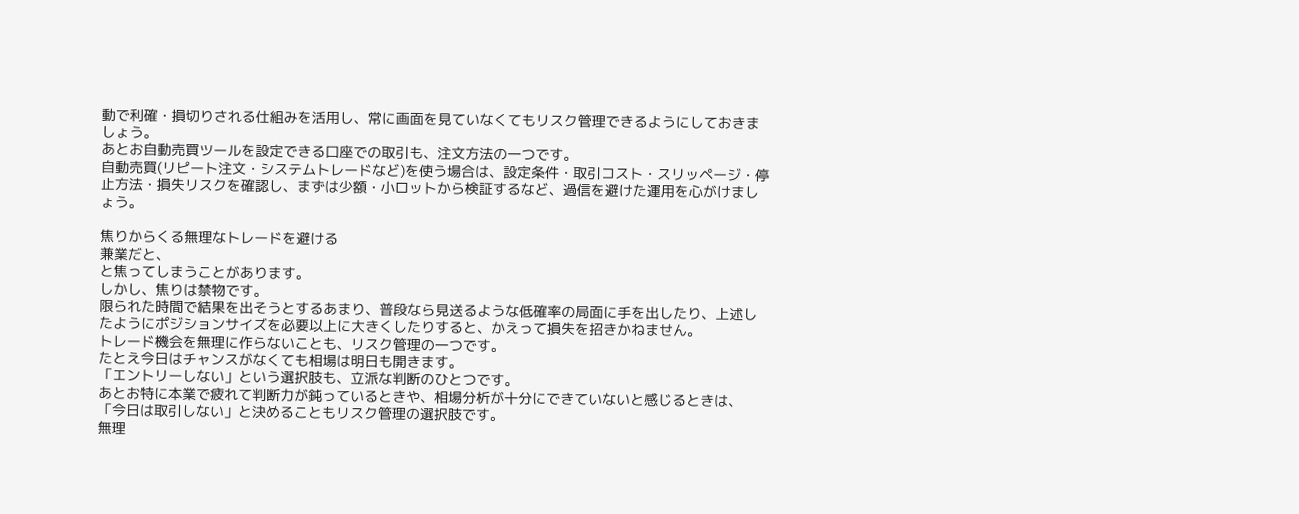動で利確・損切りされる仕組みを活用し、常に画面を見ていなくてもリスク管理できるようにしておきましょう。
あとお自動売買ツールを設定できる口座での取引も、注文方法の一つです。
自動売買(リピート注文・システムトレードなど)を使う場合は、設定条件・取引コスト・スリッページ・停止方法・損失リスクを確認し、まずは少額・小ロットから検証するなど、過信を避けた運用を心がけましょう。

焦りからくる無理なトレードを避ける
兼業だと、
と焦ってしまうことがあります。
しかし、焦りは禁物です。
限られた時間で結果を出そうとするあまり、普段なら見送るような低確率の局面に手を出したり、上述したようにポジションサイズを必要以上に大きくしたりすると、かえって損失を招きかねません。
トレード機会を無理に作らないことも、リスク管理の一つです。
たとえ今日はチャンスがなくても相場は明日も開きます。
「エントリーしない」という選択肢も、立派な判断のひとつです。
あとお特に本業で疲れて判断力が鈍っているときや、相場分析が十分にできていないと感じるときは、「今日は取引しない」と決めることもリスク管理の選択肢です。
無理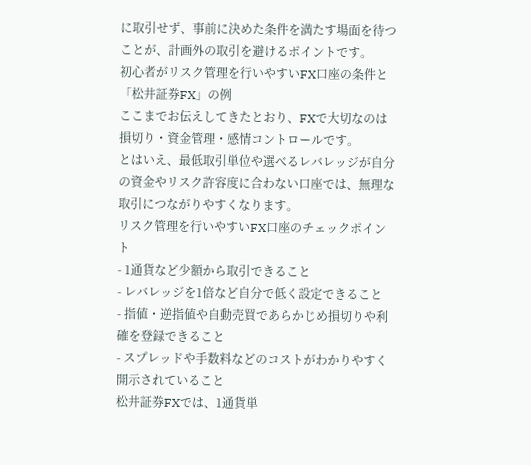に取引せず、事前に決めた条件を満たす場面を待つことが、計画外の取引を避けるポイントです。
初心者がリスク管理を行いやすいFX口座の条件と「松井証券FX」の例
ここまでお伝えしてきたとおり、FXで大切なのは損切り・資金管理・感情コントロールです。
とはいえ、最低取引単位や選べるレバレッジが自分の資金やリスク許容度に合わない口座では、無理な取引につながりやすくなります。
リスク管理を行いやすいFX口座のチェックポイント
- 1通貨など少額から取引できること
- レバレッジを1倍など自分で低く設定できること
- 指値・逆指値や自動売買であらかじめ損切りや利確を登録できること
- スプレッドや手数料などのコストがわかりやすく開示されていること
松井証券FXでは、1通貨単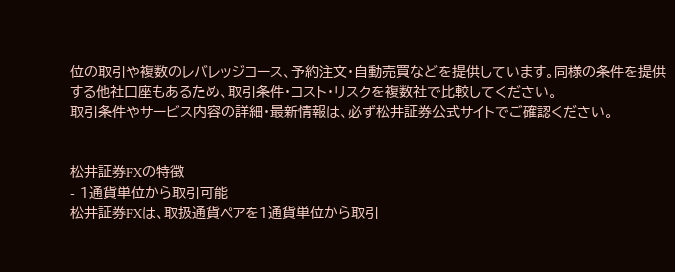位の取引や複数のレバレッジコース、予約注文・自動売買などを提供しています。同様の条件を提供する他社口座もあるため、取引条件・コスト・リスクを複数社で比較してください。
取引条件やサービス内容の詳細・最新情報は、必ず松井証券公式サイトでご確認ください。


松井証券FXの特徴
- 1通貨単位から取引可能
松井証券FXは、取扱通貨ペアを1通貨単位から取引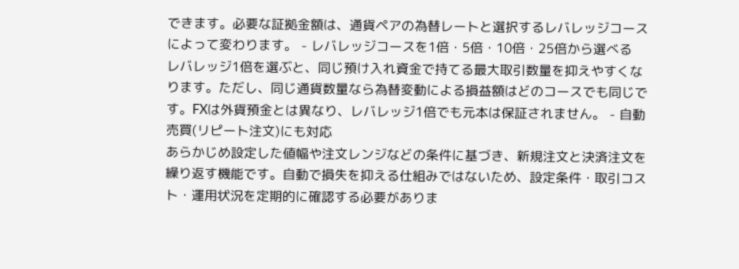できます。必要な証拠金額は、通貨ペアの為替レートと選択するレバレッジコースによって変わります。 - レバレッジコースを1倍・5倍・10倍・25倍から選べる
レバレッジ1倍を選ぶと、同じ預け入れ資金で持てる最大取引数量を抑えやすくなります。ただし、同じ通貨数量なら為替変動による損益額はどのコースでも同じです。FXは外貨預金とは異なり、レバレッジ1倍でも元本は保証されません。 - 自動売買(リピート注文)にも対応
あらかじめ設定した値幅や注文レンジなどの条件に基づき、新規注文と決済注文を繰り返す機能です。自動で損失を抑える仕組みではないため、設定条件・取引コスト・運用状況を定期的に確認する必要がありま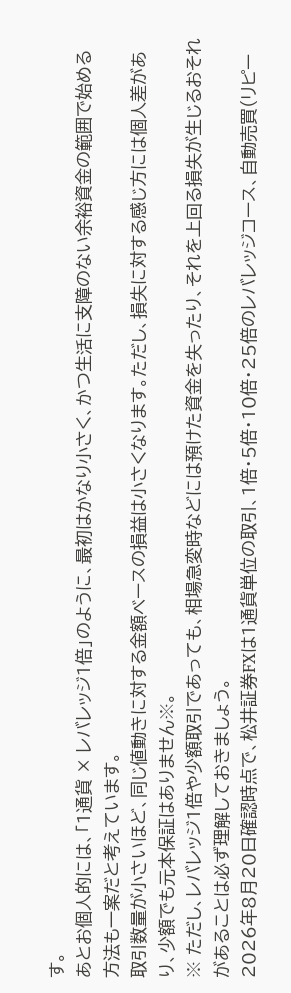す。
あとお個人的には、「1通貨 × レバレッジ1倍」のように、最初はかなり小さく、かつ生活に支障のない余裕資金の範囲で始める方法も一案だと考えています。
取引数量が小さいほど、同じ値動きに対する金額ベースの損益は小さくなります。ただし、損失に対する感じ方には個人差があり、少額でも元本保証はありません※。
※ ただし、レバレッジ1倍や少額取引であっても、相場急変時などには預けた資金を失ったり、それを上回る損失が生じるおそれがあることは必ず理解しておきましょう。
2026年8月20日確認時点で、松井証券FXは1通貨単位の取引、1倍・5倍・10倍・25倍のレバレッジコース、自動売買(リピー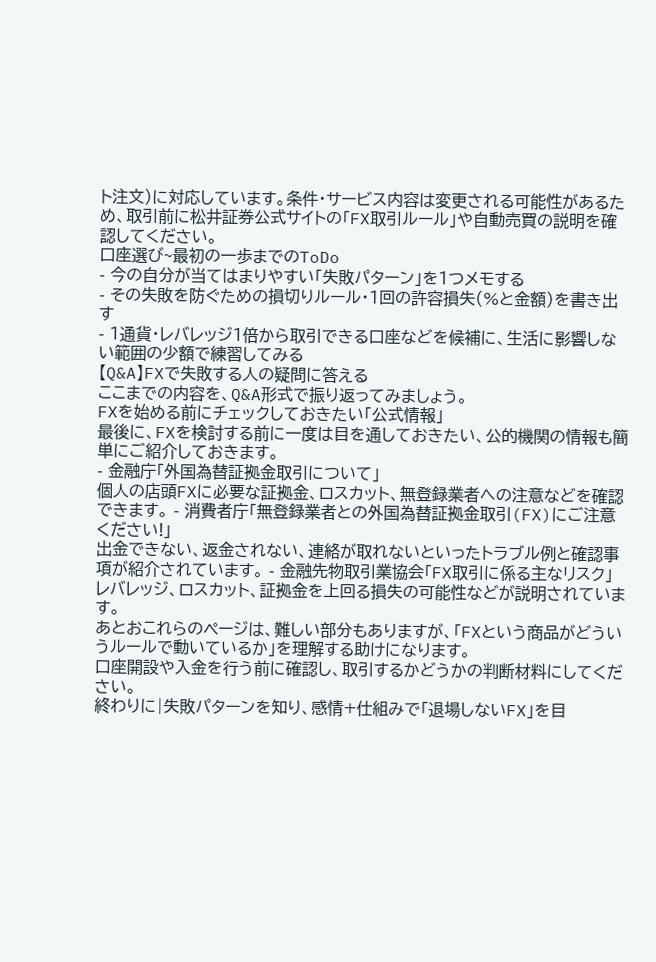ト注文)に対応しています。条件・サービス内容は変更される可能性があるため、取引前に松井証券公式サイトの「FX取引ルール」や自動売買の説明を確認してください。
口座選び~最初の一歩までのToDo
- 今の自分が当てはまりやすい「失敗パターン」を1つメモする
- その失敗を防ぐための損切りルール・1回の許容損失(%と金額)を書き出す
- 1通貨・レバレッジ1倍から取引できる口座などを候補に、生活に影響しない範囲の少額で練習してみる
【Q&A】FXで失敗する人の疑問に答える
ここまでの内容を、Q&A形式で振り返ってみましょう。
FXを始める前にチェックしておきたい「公式情報」
最後に、FXを検討する前に一度は目を通しておきたい、公的機関の情報も簡単にご紹介しておきます。
- 金融庁「外国為替証拠金取引について」
個人の店頭FXに必要な証拠金、ロスカット、無登録業者への注意などを確認できます。 - 消費者庁「無登録業者との外国為替証拠金取引(FX)にご注意ください!」
出金できない、返金されない、連絡が取れないといったトラブル例と確認事項が紹介されています。 - 金融先物取引業協会「FX取引に係る主なリスク」
レバレッジ、ロスカット、証拠金を上回る損失の可能性などが説明されています。
あとおこれらのページは、難しい部分もありますが、「FXという商品がどういうルールで動いているか」を理解する助けになります。
口座開設や入金を行う前に確認し、取引するかどうかの判断材料にしてください。
終わりに|失敗パターンを知り、感情+仕組みで「退場しないFX」を目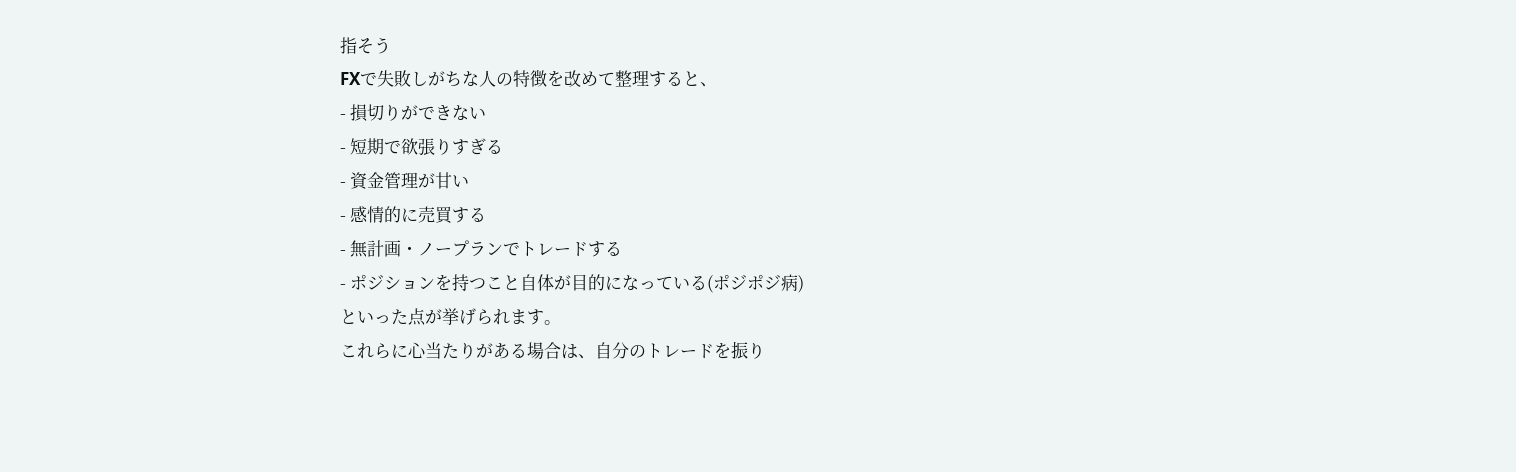指そう
FXで失敗しがちな人の特徴を改めて整理すると、
- 損切りができない
- 短期で欲張りすぎる
- 資金管理が甘い
- 感情的に売買する
- 無計画・ノープランでトレードする
- ポジションを持つこと自体が目的になっている(ポジポジ病)
といった点が挙げられます。
これらに心当たりがある場合は、自分のトレードを振り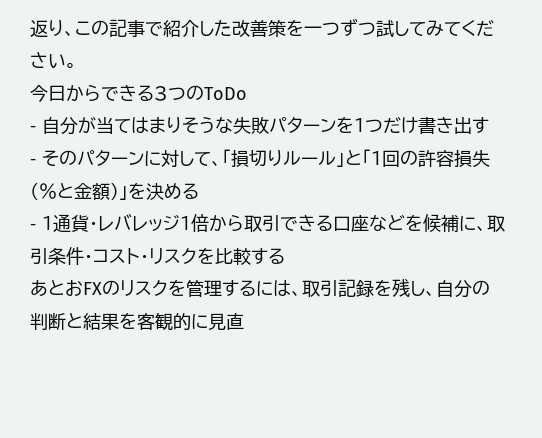返り、この記事で紹介した改善策を一つずつ試してみてください。
今日からできる3つのToDo
- 自分が当てはまりそうな失敗パターンを1つだけ書き出す
- そのパターンに対して、「損切りルール」と「1回の許容損失(%と金額)」を決める
- 1通貨・レバレッジ1倍から取引できる口座などを候補に、取引条件・コスト・リスクを比較する
あとおFXのリスクを管理するには、取引記録を残し、自分の判断と結果を客観的に見直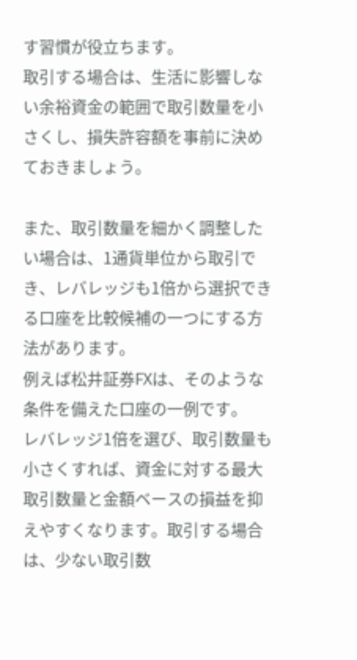す習慣が役立ちます。
取引する場合は、生活に影響しない余裕資金の範囲で取引数量を小さくし、損失許容額を事前に決めておきましょう。

また、取引数量を細かく調整したい場合は、1通貨単位から取引でき、レバレッジも1倍から選択できる口座を比較候補の一つにする方法があります。
例えば松井証券FXは、そのような条件を備えた口座の一例です。
レバレッジ1倍を選び、取引数量も小さくすれば、資金に対する最大取引数量と金額ベースの損益を抑えやすくなります。取引する場合は、少ない取引数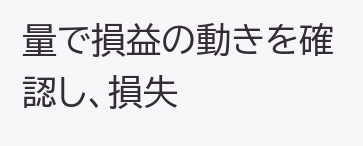量で損益の動きを確認し、損失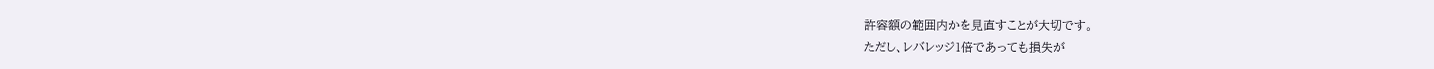許容額の範囲内かを見直すことが大切です。
ただし、レバレッジ1倍であっても損失が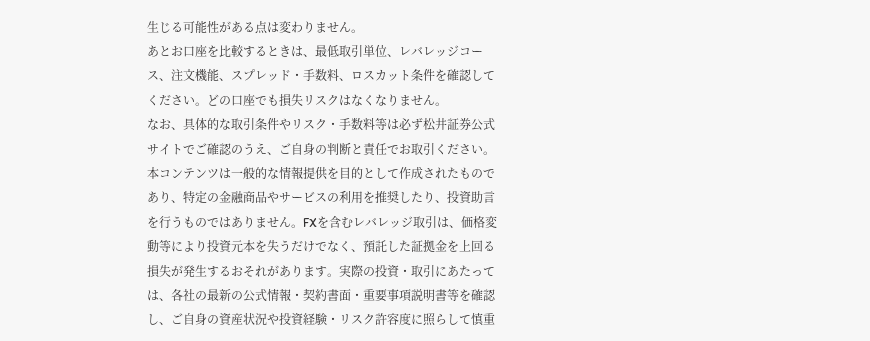生じる可能性がある点は変わりません。
あとお口座を比較するときは、最低取引単位、レバレッジコース、注文機能、スプレッド・手数料、ロスカット条件を確認してください。どの口座でも損失リスクはなくなりません。
なお、具体的な取引条件やリスク・手数料等は必ず松井証券公式サイトでご確認のうえ、ご自身の判断と責任でお取引ください。
本コンテンツは一般的な情報提供を目的として作成されたものであり、特定の金融商品やサービスの利用を推奨したり、投資助言を行うものではありません。FXを含むレバレッジ取引は、価格変動等により投資元本を失うだけでなく、預託した証拠金を上回る損失が発生するおそれがあります。実際の投資・取引にあたっては、各社の最新の公式情報・契約書面・重要事項説明書等を確認し、ご自身の資産状況や投資経験・リスク許容度に照らして慎重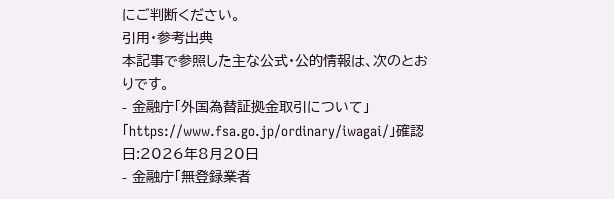にご判断ください。
引用・参考出典
本記事で参照した主な公式・公的情報は、次のとおりです。
- 金融庁「外国為替証拠金取引について」「https://www.fsa.go.jp/ordinary/iwagai/」確認日:2026年8月20日
- 金融庁「無登録業者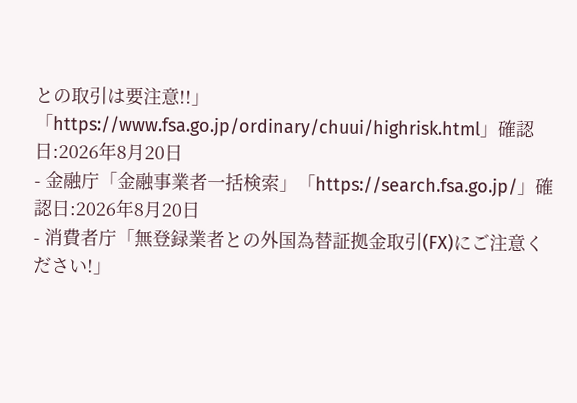との取引は要注意!!」「https://www.fsa.go.jp/ordinary/chuui/highrisk.html」確認日:2026年8月20日
- 金融庁「金融事業者一括検索」「https://search.fsa.go.jp/」確認日:2026年8月20日
- 消費者庁「無登録業者との外国為替証拠金取引(FX)にご注意ください!」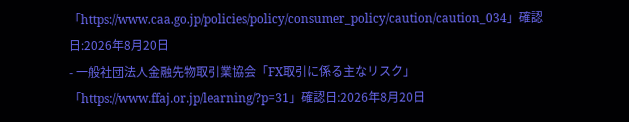「https://www.caa.go.jp/policies/policy/consumer_policy/caution/caution_034」確認日:2026年8月20日
- 一般社団法人金融先物取引業協会「FX取引に係る主なリスク」「https://www.ffaj.or.jp/learning/?p=31」確認日:2026年8月20日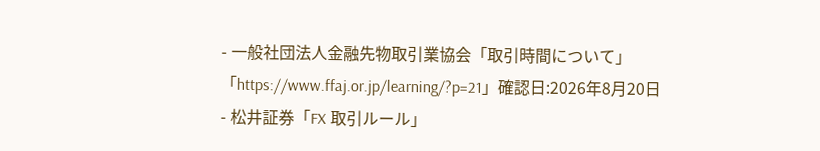- 一般社団法人金融先物取引業協会「取引時間について」「https://www.ffaj.or.jp/learning/?p=21」確認日:2026年8月20日
- 松井証券「FX 取引ルール」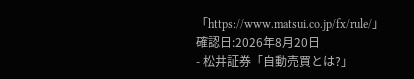「https://www.matsui.co.jp/fx/rule/」確認日:2026年8月20日
- 松井証券「自動売買とは?」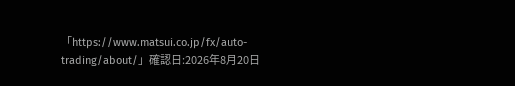「https://www.matsui.co.jp/fx/auto-trading/about/」確認日:2026年8月20日